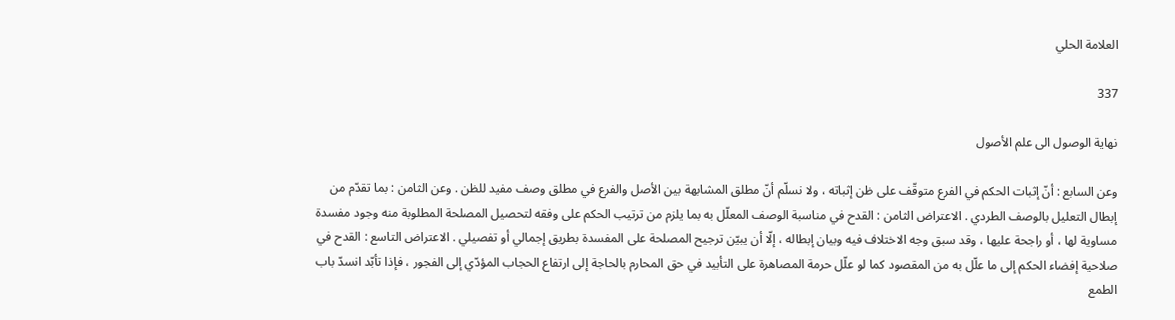العلامة الحلي

337

نهاية الوصول الى علم الأصول

وعن السابع : أنّ إثبات الحكم في الفرع متوقّف على ظن إثباته ، ولا نسلّم أنّ مطلق المشابهة بين الأصل والفرع في مطلق وصف مفيد للظن . وعن الثامن : بما تقدّم من إبطال التعليل بالوصف الطردي . الاعتراض الثامن : القدح في مناسبة الوصف المعلّل به بما يلزم من ترتيب الحكم على وفقه لتحصيل المصلحة المطلوبة منه وجود مفسدة مساوية لها ، أو راجحة عليها ، وقد سبق وجه الاختلاف فيه وبيان إبطاله ، إلّا أن يبيّن ترجيح المصلحة على المفسدة بطريق إجمالي أو تفصيلي . الاعتراض التاسع : القدح في صلاحية إفضاء الحكم إلى ما علّل به من المقصود كما لو علّل حرمة المصاهرة على التأبيد في حق المحارم بالحاجة إلى ارتفاع الحجاب المؤدّي إلى الفجور ، فإذا تأبّد انسدّ باب الطمع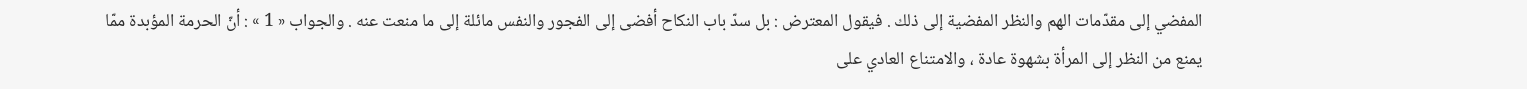المفضي إلى مقدّمات الهم والنظر المفضية إلى ذلك . فيقول المعترض : بل سدّ باب النكاح أفضى إلى الفجور والنفس مائلة إلى ما منعت عنه . والجواب « 1 » : أنّ الحرمة المؤبدة ممّا يمنع من النظر إلى المرأة بشهوة عادة ، والامتناع العادي على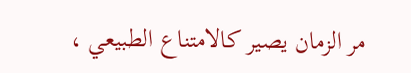مر الزمان يصير كالامتناع الطبيعي ،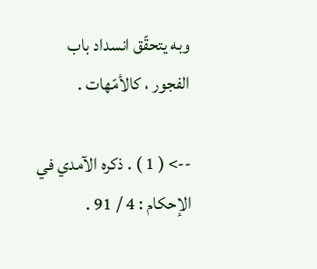وبه يتحقّق انسداد باب الفجور ، كالأمّهات .

--> ( 1 ) . ذكره الآمدي في الإحكام : 4 / 91 .